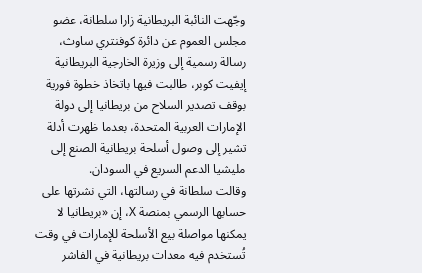وجّهت النائبة البريطانية زارا سلطانة، عضو مجلس العموم عن دائرة كوفنتري ساوث، رسالة رسمية إلى وزيرة الخارجية البريطانية إيفيت كوبر، طالبت فيها باتخاذ خطوة فورية بوقف تصدير السلاح من بريطانيا إلى دولة الإمارات العربية المتحدة، بعدما ظهرت أدلة تشير إلى وصول أسلحة بريطانية الصنع إلى مليشيا الدعم السريع في السودان.
وقالت سلطانة في رسالتها، التي نشرتها على حسابها الرسمي بمنصة X، إن «بريطانيا لا يمكنها مواصلة بيع الأسلحة للإمارات في وقت تُستخدم فيه معدات بريطانية في الفاشر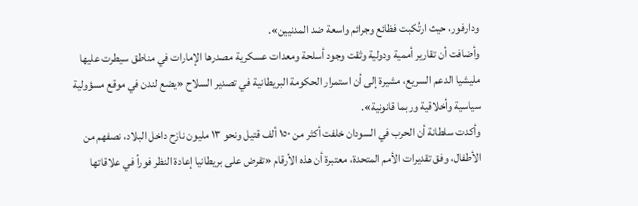ودارفور، حيث ارتُكبت فظائع وجرائم واسعة ضد المدنيين».
وأضافت أن تقارير أممية ودولية وثقت وجود أسلحة ومعدات عسكرية مصدرها الإمارات في مناطق سيطرت عليها مليشيا الدعم السريع، مشيرة إلى أن استمرار الحكومة البريطانية في تصدير السلاح «يضع لندن في موقع مسؤولية سياسية وأخلاقية وربما قانونية».
وأكدت سلطانة أن الحرب في السودان خلفت أكثر من ١٥٠ ألف قتيل ونحو ١٣ مليون نازح داخل البلاد، نصفهم من الأطفال، وفق تقديرات الأمم المتحدة، معتبرة أن هذه الأرقام «تفرض على بريطانيا إعادة النظر فوراً في علاقاتها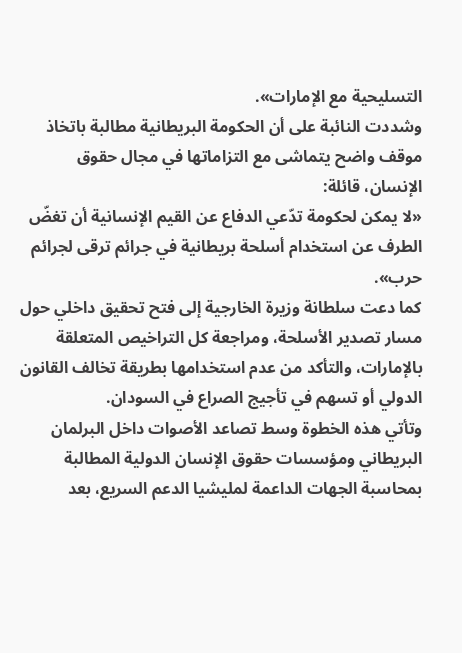التسليحية مع الإمارات».
وشددت النائبة على أن الحكومة البريطانية مطالبة باتخاذ موقف واضح يتماشى مع التزاماتها في مجال حقوق الإنسان، قائلة:
«لا يمكن لحكومة تدّعي الدفاع عن القيم الإنسانية أن تغضّ الطرف عن استخدام أسلحة بريطانية في جرائم ترقى لجرائم حرب».
كما دعت سلطانة وزيرة الخارجية إلى فتح تحقيق داخلي حول مسار تصدير الأسلحة، ومراجعة كل التراخيص المتعلقة بالإمارات، والتأكد من عدم استخدامها بطريقة تخالف القانون الدولي أو تسهم في تأجيج الصراع في السودان.
وتأتي هذه الخطوة وسط تصاعد الأصوات داخل البرلمان البريطاني ومؤسسات حقوق الإنسان الدولية المطالبة بمحاسبة الجهات الداعمة لمليشيا الدعم السريع، بعد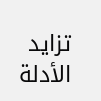تزايد الأدلة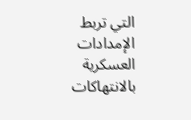التي تربط الإمدادات العسكرية بالانتهاكات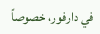في دارفور، خصوصاً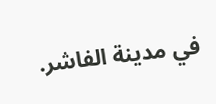في مدينة الفاشر.